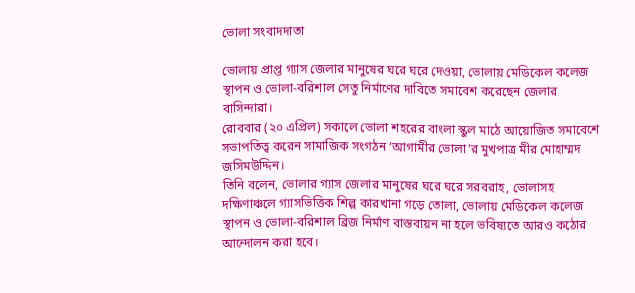ভোলা সংবাদদাতা

ভোলায় প্রাপ্ত গ্যাস জেলার মানুষের ঘরে ঘরে দেওয়া, ভোলায় মেডিকেল কলেজ স্থাপন ও ভোলা-বরিশাল সেতু নির্মাণের দাবিতে সমাবেশ করেছেন জেলার বাসিন্দারা।
রোববার (২০ এপ্রিল) সকালে ভোলা শহরের বাংলা স্কুল মাঠে আয়োজিত সমাবেশে সভাপতিত্ব করেন সামাজিক সংগঠন ‘আগামীর ভোলা’র মুখপাত্র মীর মোহাম্মদ জসিমউদ্দিন।
তিনি বলেন, ভোলার গ্যাস জেলার মানুষের ঘরে ঘরে সরবরাহ, ভোলাসহ দক্ষিণাঞ্চলে গ্যাসভিত্তিক শিল্প কারখানা গড়ে তোলা, ভোলায় মেডিকেল কলেজ স্থাপন ও ভোলা-বরিশাল ব্রিজ নির্মাণ বাস্তবায়ন না হলে ভবিষ্যতে আরও কঠোর আন্দোলন করা হবে।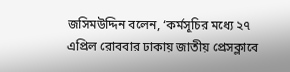জসিমউদ্দিন বলেন, ‘কর্মসূচির মধ্যে ২৭ এপ্রিল রোববার ঢাকায় জাতীয় প্রেসক্লাবে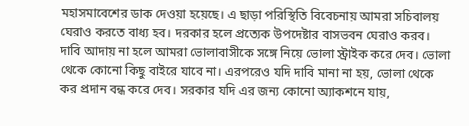মহাসমাবেশের ডাক দেওয়া হয়েছে। এ ছাড়া পরিস্থিতি বিবেচনায় আমরা সচিবালয় ঘেরাও করতে বাধ্য হব। দরকার হলে প্রত্যেক উপদেষ্টার বাসভবন ঘেরাও করব। দাবি আদায় না হলে আমরা ভোলাবাসীকে সঙ্গে নিয়ে ভোলা স্ট্রাইক করে দেব। ভোলা থেকে কোনো কিছু বাইরে যাবে না। এরপরেও যদি দাবি মানা না হয়, ভোলা থেকে কর প্রদান বন্ধ করে দেব। সরকার যদি এর জন্য কোনো অ্যাকশনে যায়,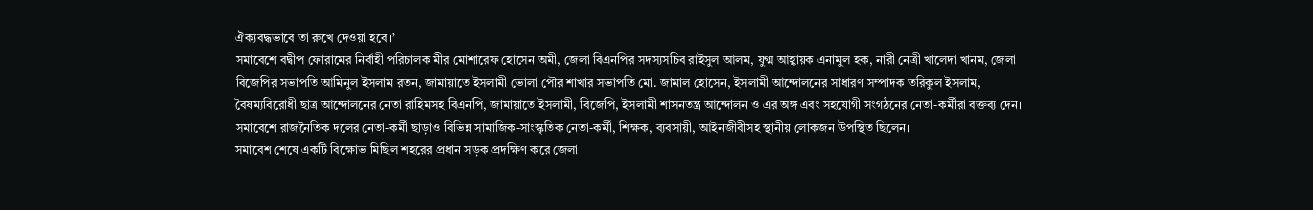ঐক্যবদ্ধভাবে তা রুখে দেওয়া হবে।’
সমাবেশে বদ্বীপ ফোরামের নির্বাহী পরিচালক মীর মোশারেফ হোসেন অমী, জেলা বিএনপির সদস্যসচিব রাইসুল আলম, যুগ্ম আহ্বায়ক এনামুল হক, নারী নেত্রী খালেদা খানম, জেলা বিজেপির সভাপতি আমিনুল ইসলাম রতন, জামায়াতে ইসলামী ভোলা পৌর শাখার সভাপতি মো. জামাল হোসেন, ইসলামী আন্দোলনের সাধারণ সম্পাদক তরিকুল ইসলাম, বৈষম্যবিরোধী ছাত্র আন্দোলনের নেতা রাহিমসহ বিএনপি, জামায়াতে ইসলামী, বিজেপি, ইসলামী শাসনতন্ত্র আন্দোলন ও এর অঙ্গ এবং সহযোগী সংগঠনের নেতা-কর্মীরা বক্তব্য দেন।
সমাবেশে রাজনৈতিক দলের নেতা-কর্মী ছাড়াও বিভিন্ন সামাজিক-সাংস্কৃতিক নেতা-কর্মী, শিক্ষক, ব্যবসায়ী, আইনজীবীসহ স্থানীয় লোকজন উপস্থিত ছিলেন।
সমাবেশ শেষে একটি বিক্ষোভ মিছিল শহরের প্রধান সড়ক প্রদক্ষিণ করে জেলা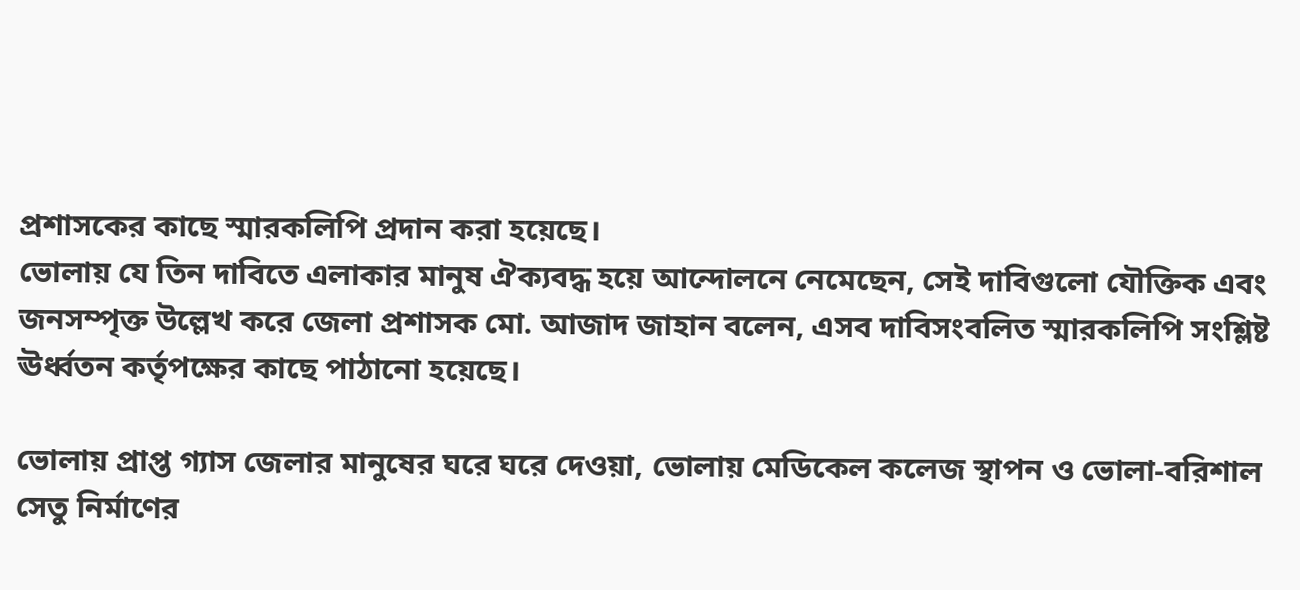প্রশাসকের কাছে স্মারকলিপি প্রদান করা হয়েছে।
ভোলায় যে তিন দাবিতে এলাকার মানুষ ঐক্যবদ্ধ হয়ে আন্দোলনে নেমেছেন, সেই দাবিগুলো যৌক্তিক এবং জনসম্পৃক্ত উল্লেখ করে জেলা প্রশাসক মো. আজাদ জাহান বলেন, এসব দাবিসংবলিত স্মারকলিপি সংশ্লিষ্ট ঊর্ধ্বতন কর্তৃপক্ষের কাছে পাঠানো হয়েছে।

ভোলায় প্রাপ্ত গ্যাস জেলার মানুষের ঘরে ঘরে দেওয়া, ভোলায় মেডিকেল কলেজ স্থাপন ও ভোলা-বরিশাল সেতু নির্মাণের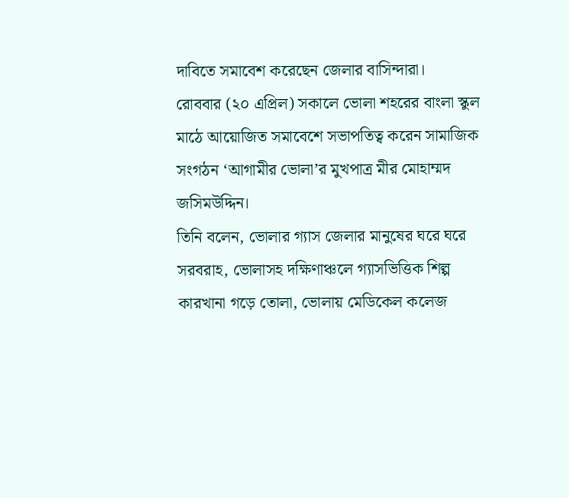দাবিতে সমাবেশ করেছেন জেলার বাসিন্দারা।
রোববার (২০ এপ্রিল) সকালে ভোলা শহরের বাংলা স্কুল মাঠে আয়োজিত সমাবেশে সভাপতিত্ব করেন সামাজিক সংগঠন ‘আগামীর ভোলা’র মুখপাত্র মীর মোহাম্মদ জসিমউদ্দিন।
তিনি বলেন, ভোলার গ্যাস জেলার মানুষের ঘরে ঘরে সরবরাহ, ভোলাসহ দক্ষিণাঞ্চলে গ্যাসভিত্তিক শিল্প কারখানা গড়ে তোলা, ভোলায় মেডিকেল কলেজ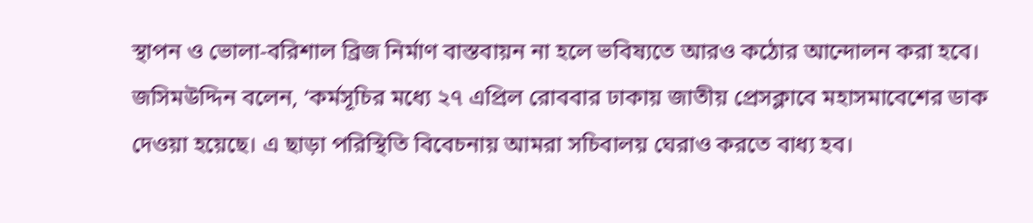স্থাপন ও ভোলা-বরিশাল ব্রিজ নির্মাণ বাস্তবায়ন না হলে ভবিষ্যতে আরও কঠোর আন্দোলন করা হবে।
জসিমউদ্দিন বলেন, ‘কর্মসূচির মধ্যে ২৭ এপ্রিল রোববার ঢাকায় জাতীয় প্রেসক্লাবে মহাসমাবেশের ডাক দেওয়া হয়েছে। এ ছাড়া পরিস্থিতি বিবেচনায় আমরা সচিবালয় ঘেরাও করতে বাধ্য হব।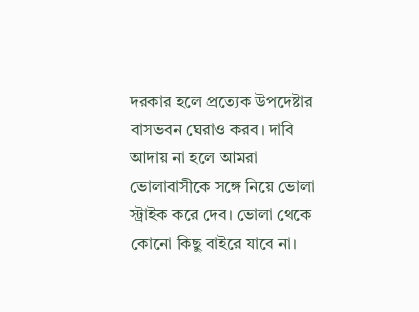দরকার হলে প্রত্যেক উপদেষ্টার বাসভবন ঘেরাও করব। দাবি আদায় না হলে আমরা ভোলাবাসীকে সঙ্গে নিয়ে ভোলা স্ট্রাইক করে দেব। ভোলা থেকে কোনো কিছু বাইরে যাবে না।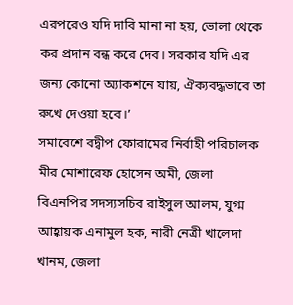এরপরেও যদি দাবি মানা না হয়, ভোলা থেকে কর প্রদান বন্ধ করে দেব। সরকার যদি এর জন্য কোনো অ্যাকশনে যায়, ঐক্যবদ্ধভাবে তা রুখে দেওয়া হবে।’
সমাবেশে বদ্বীপ ফোরামের নির্বাহী পরিচালক মীর মোশারেফ হোসেন অমী, জেলা বিএনপির সদস্যসচিব রাইসুল আলম, যুগ্ম আহ্বায়ক এনামুল হক, নারী নেত্রী খালেদা খানম, জেলা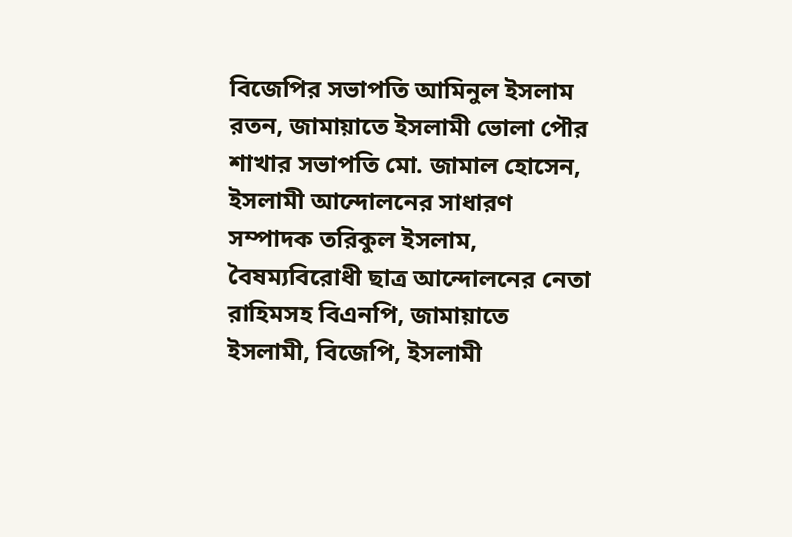বিজেপির সভাপতি আমিনুল ইসলাম রতন, জামায়াতে ইসলামী ভোলা পৌর শাখার সভাপতি মো. জামাল হোসেন, ইসলামী আন্দোলনের সাধারণ সম্পাদক তরিকুল ইসলাম, বৈষম্যবিরোধী ছাত্র আন্দোলনের নেতা রাহিমসহ বিএনপি, জামায়াতে ইসলামী, বিজেপি, ইসলামী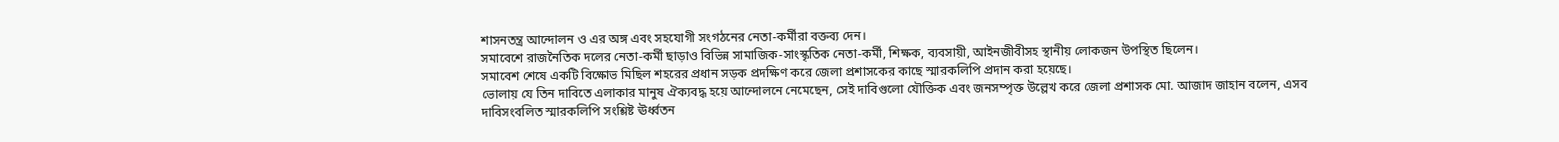শাসনতন্ত্র আন্দোলন ও এর অঙ্গ এবং সহযোগী সংগঠনের নেতা-কর্মীরা বক্তব্য দেন।
সমাবেশে রাজনৈতিক দলের নেতা-কর্মী ছাড়াও বিভিন্ন সামাজিক-সাংস্কৃতিক নেতা-কর্মী, শিক্ষক, ব্যবসায়ী, আইনজীবীসহ স্থানীয় লোকজন উপস্থিত ছিলেন।
সমাবেশ শেষে একটি বিক্ষোভ মিছিল শহরের প্রধান সড়ক প্রদক্ষিণ করে জেলা প্রশাসকের কাছে স্মারকলিপি প্রদান করা হয়েছে।
ভোলায় যে তিন দাবিতে এলাকার মানুষ ঐক্যবদ্ধ হয়ে আন্দোলনে নেমেছেন, সেই দাবিগুলো যৌক্তিক এবং জনসম্পৃক্ত উল্লেখ করে জেলা প্রশাসক মো. আজাদ জাহান বলেন, এসব দাবিসংবলিত স্মারকলিপি সংশ্লিষ্ট ঊর্ধ্বতন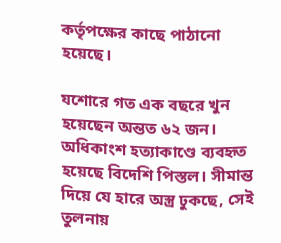কর্তৃপক্ষের কাছে পাঠানো হয়েছে।

যশোরে গত এক বছরে খুন হয়েছেন অন্তত ৬২ জন। অধিকাংশ হত্যাকাণ্ডে ব্যবহৃত হয়েছে বিদেশি পিস্তল। সীমান্ত দিয়ে যে হারে অস্ত্র ঢুকছে, সেই তুলনায়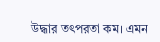উদ্ধার তৎপরতা কম। এমন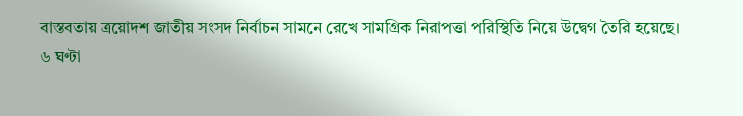বাস্তবতায় ত্রয়োদশ জাতীয় সংসদ নির্বাচন সামনে রেখে সামগ্রিক নিরাপত্তা পরিস্থিতি নিয়ে উদ্বেগ তৈরি হয়েছে।
৬ ঘণ্টা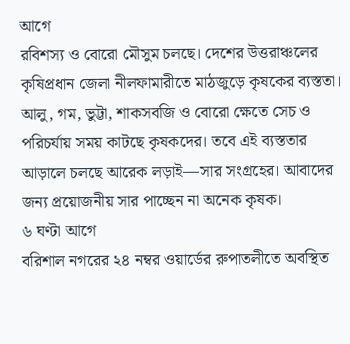আগে
রবিশস্য ও বোরো মৌসুম চলছে। দেশের উত্তরাঞ্চলের কৃষিপ্রধান জেলা নীলফামারীতে মাঠজুড়ে কৃষকের ব্যস্ততা। আলু, গম, ভুট্টা, শাকসবজি ও বোরো ক্ষেতে সেচ ও পরিচর্যায় সময় কাটছে কৃষকদের। তবে এই ব্যস্ততার আড়ালে চলছে আরেক লড়াই—সার সংগ্রহের। আবাদের জন্য প্রয়োজনীয় সার পাচ্ছেন না অনেক কৃষক।
৬ ঘণ্টা আগে
বরিশাল নগরের ২৪ নম্বর ওয়ার্ডের রুপাতলীতে অবস্থিত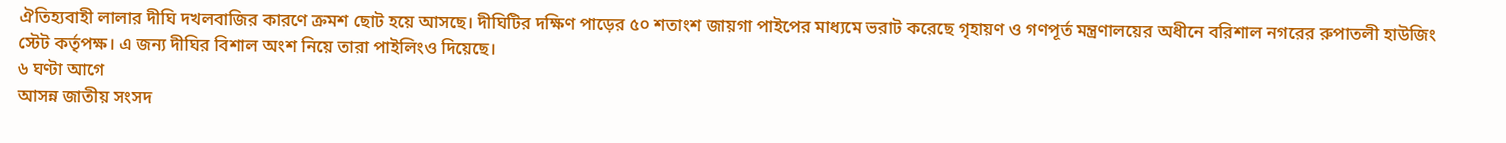ঐতিহ্যবাহী লালার দীঘি দখলবাজির কারণে ক্রমশ ছোট হয়ে আসছে। দীঘিটির দক্ষিণ পাড়ের ৫০ শতাংশ জায়গা পাইপের মাধ্যমে ভরাট করেছে গৃহায়ণ ও গণপূর্ত মন্ত্রণালয়ের অধীনে বরিশাল নগরের রুপাতলী হাউজিং স্টেট কর্তৃপক্ষ। এ জন্য দীঘির বিশাল অংশ নিয়ে তারা পাইলিংও দিয়েছে।
৬ ঘণ্টা আগে
আসন্ন জাতীয় সংসদ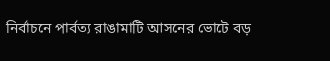নির্বাচনে পার্বত্য রাঙামাটি আসনের ভোটে বড়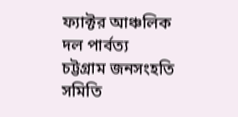ফ্যাক্টর আঞ্চলিক দল পার্বত্য চট্টগ্রাম জনসংহতি সমিতি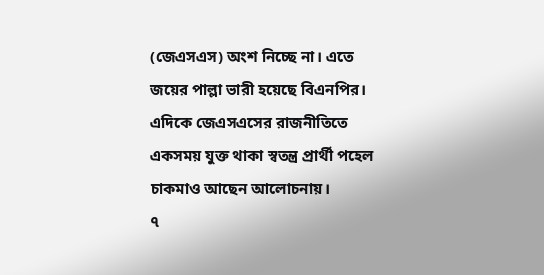(জেএসএস) অংশ নিচ্ছে না। এতে জয়ের পাল্লা ভারী হয়েছে বিএনপির। এদিকে জেএসএসের রাজনীতিতে একসময় যুক্ত থাকা স্বতন্ত্র প্রার্থী পহেল চাকমাও আছেন আলোচনায়।
৭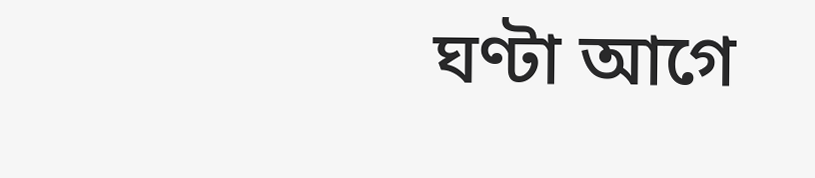ঘণ্টা আগে